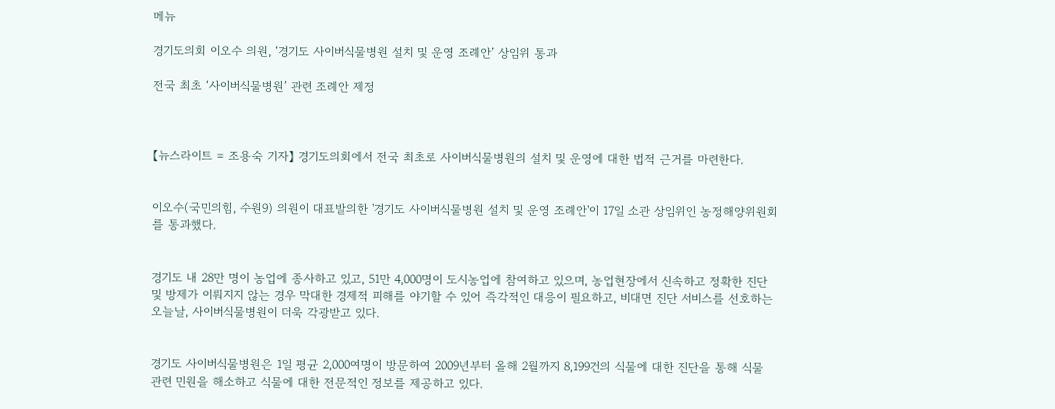메뉴

경기도의회 이오수 의원, ‘경기도 사이버식물병원 설치 및 운영 조례안’ 상임위 통과

전국 최초 ‘사이버식물병원’ 관련 조례안 제정



【뉴스라이트 = 조용숙 기자】 경기도의회에서 전국 최초로 사이버식물병원의 설치 및 운영에 대한 법적 근거를 마련한다.


이오수(국민의힘, 수원9) 의원이 대표발의한 '경기도 사이버식물병원 설치 및 운영 조례안'이 17일 소관 상임위인 농정해양위원회를 통과했다.


경기도 내 28만 명이 농업에 종사하고 있고, 51만 4,000명이 도시농업에 참여하고 있으며, 농업현장에서 신속하고 정확한 진단 및 방제가 이뤄지지 않는 경우 막대한 경제적 피해를 야기할 수 있어 즉각적인 대응이 필요하고, 비대면 진단 서비스를 선호하는 오늘날, 사이버식물병원이 더욱 각광받고 있다.


경기도 사이버식물병원은 1일 평균 2,000여명이 방문하여 2009년부터 올해 2월까지 8,199건의 식물에 대한 진단을 통해 식물 관련 민원을 해소하고 식물에 대한 전문적인 정보를 제공하고 있다.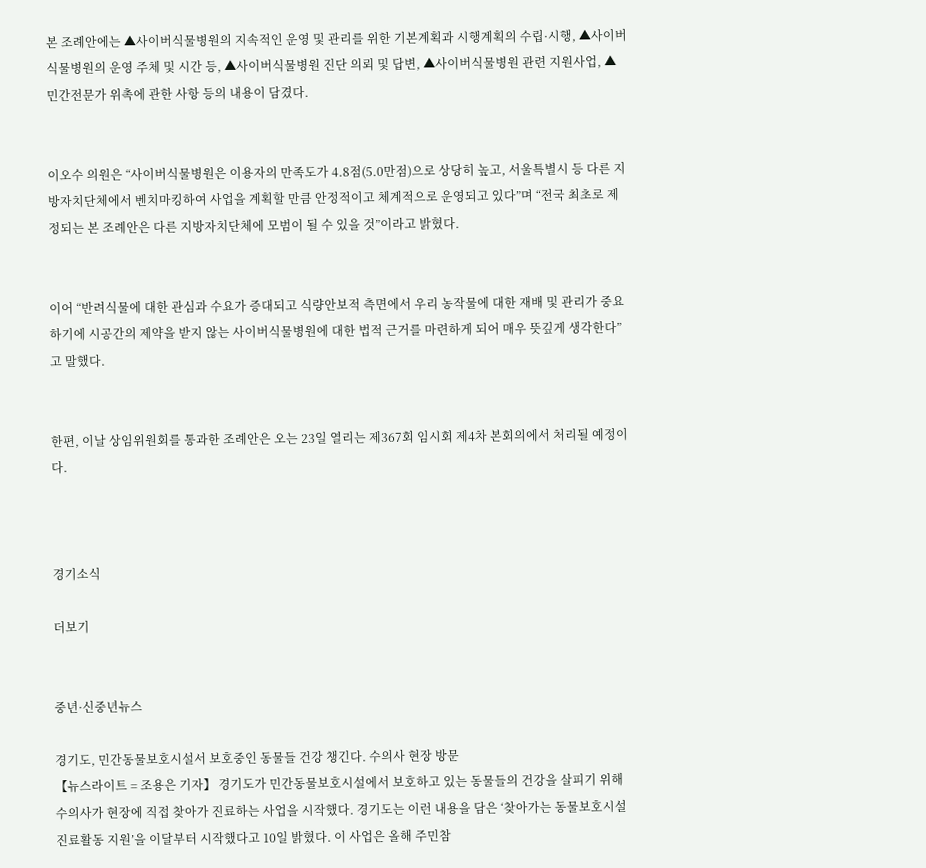본 조례안에는 ▲사이버식물병원의 지속적인 운영 및 관리를 위한 기본계획과 시행계획의 수립·시행, ▲사이버식물병원의 운영 주체 및 시간 등, ▲사이버식물병원 진단 의뢰 및 답변, ▲사이버식물병원 관련 지원사업, ▲민간전문가 위촉에 관한 사항 등의 내용이 담겼다.


이오수 의원은 “사이버식물병원은 이용자의 만족도가 4.8점(5.0만점)으로 상당히 높고, 서울특별시 등 다른 지방자치단체에서 벤치마킹하여 사업을 계획할 만큼 안정적이고 체계적으로 운영되고 있다”며 “전국 최초로 제정되는 본 조례안은 다른 지방자치단체에 모범이 될 수 있을 것”이라고 밝혔다.


이어 “반려식물에 대한 관심과 수요가 증대되고 식량안보적 측면에서 우리 농작물에 대한 재배 및 관리가 중요하기에 시공간의 제약을 받지 않는 사이버식물병원에 대한 법적 근거를 마련하게 되어 매우 뜻깊게 생각한다”고 말했다.


한편, 이날 상임위원회를 통과한 조례안은 오는 23일 열리는 제367회 임시회 제4차 본회의에서 처리될 예정이다.



경기소식

더보기


중년·신중년뉴스

경기도, 민간동물보호시설서 보호중인 동물들 건강 챙긴다. 수의사 현장 방문
【뉴스라이트 = 조용은 기자】 경기도가 민간동물보호시설에서 보호하고 있는 동물들의 건강을 살피기 위해 수의사가 현장에 직접 찾아가 진료하는 사업을 시작했다. 경기도는 이런 내용을 담은 ‘찾아가는 동물보호시설 진료활동 지원’을 이달부터 시작했다고 10일 밝혔다. 이 사업은 올해 주민참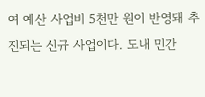여 예산 사업비 5천만 원이 반영돼 추진되는 신규 사업이다. 도내 민간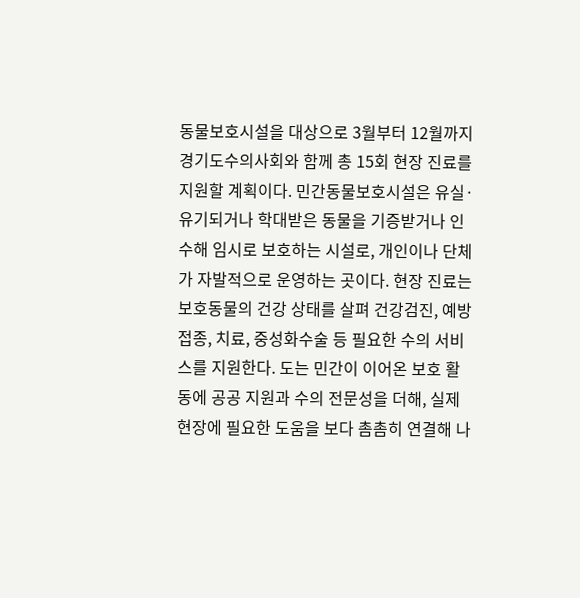동물보호시설을 대상으로 3월부터 12월까지 경기도수의사회와 함께 총 15회 현장 진료를 지원할 계획이다. 민간동물보호시설은 유실·유기되거나 학대받은 동물을 기증받거나 인수해 임시로 보호하는 시설로, 개인이나 단체가 자발적으로 운영하는 곳이다. 현장 진료는 보호동물의 건강 상태를 살펴 건강검진, 예방접종, 치료, 중성화수술 등 필요한 수의 서비스를 지원한다. 도는 민간이 이어온 보호 활동에 공공 지원과 수의 전문성을 더해, 실제 현장에 필요한 도움을 보다 촘촘히 연결해 나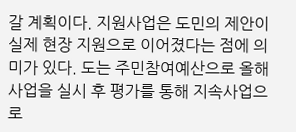갈 계획이다. 지원사업은 도민의 제안이 실제 현장 지원으로 이어졌다는 점에 의미가 있다. 도는 주민참여예산으로 올해 사업을 실시 후 평가를 통해 지속사업으로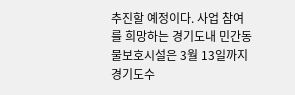추진할 예정이다. 사업 참여를 희망하는 경기도내 민간동물보호시설은 3월 13일까지 경기도수